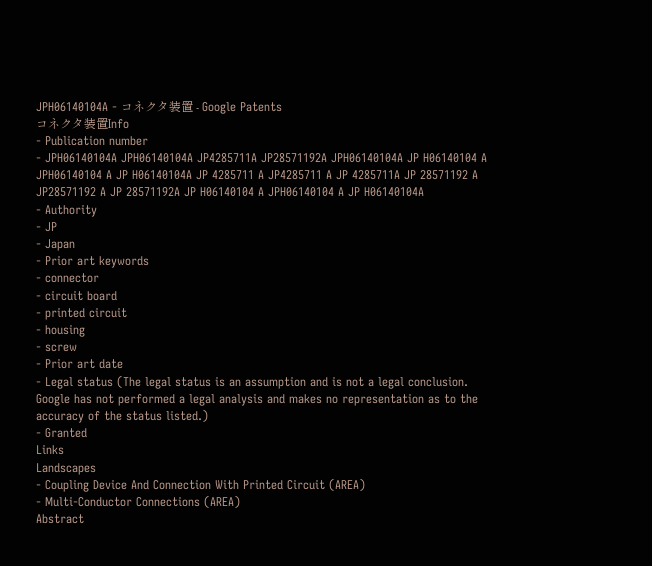JPH06140104A - コネクタ装置 - Google Patents
コネクタ装置Info
- Publication number
- JPH06140104A JPH06140104A JP4285711A JP28571192A JPH06140104A JP H06140104 A JPH06140104 A JP H06140104A JP 4285711 A JP4285711 A JP 4285711A JP 28571192 A JP28571192 A JP 28571192A JP H06140104 A JPH06140104 A JP H06140104A
- Authority
- JP
- Japan
- Prior art keywords
- connector
- circuit board
- printed circuit
- housing
- screw
- Prior art date
- Legal status (The legal status is an assumption and is not a legal conclusion. Google has not performed a legal analysis and makes no representation as to the accuracy of the status listed.)
- Granted
Links
Landscapes
- Coupling Device And Connection With Printed Circuit (AREA)
- Multi-Conductor Connections (AREA)
Abstract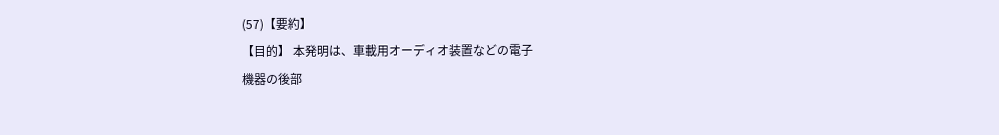(57)【要約】
【目的】 本発明は、車載用オーディオ装置などの電子
機器の後部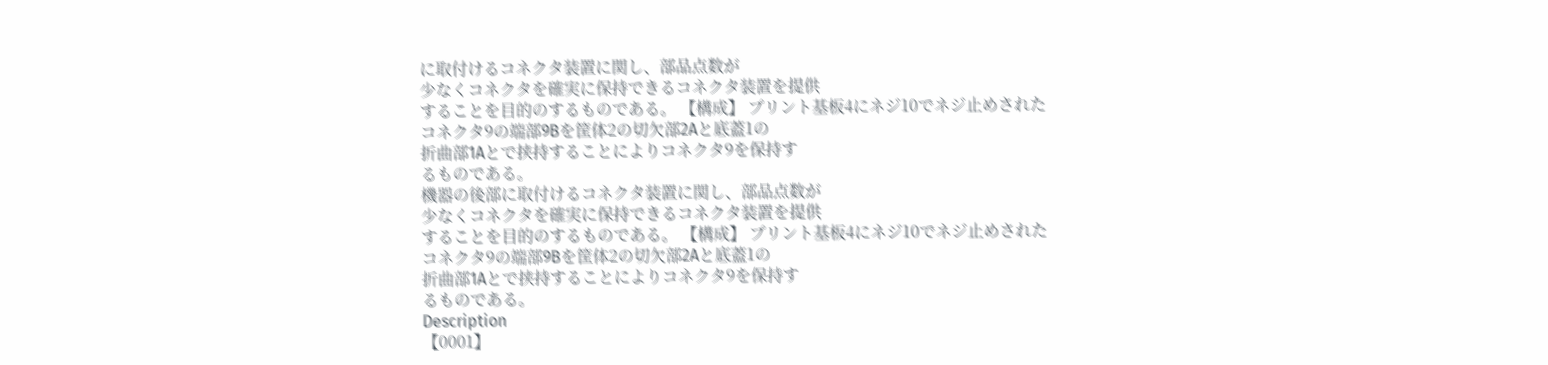に取付けるコネクタ装置に関し、部品点数が
少なくコネクタを確実に保持できるコネクタ装置を提供
することを目的のするものである。 【構成】 プリント基板4にネジ10でネジ止めされた
コネクタ9の端部9Bを筐体2の切欠部2Aと底蓋1の
折曲部1Aとで挟持することによりコネクタ9を保持す
るものである。
機器の後部に取付けるコネクタ装置に関し、部品点数が
少なくコネクタを確実に保持できるコネクタ装置を提供
することを目的のするものである。 【構成】 プリント基板4にネジ10でネジ止めされた
コネクタ9の端部9Bを筐体2の切欠部2Aと底蓋1の
折曲部1Aとで挟持することによりコネクタ9を保持す
るものである。
Description
【0001】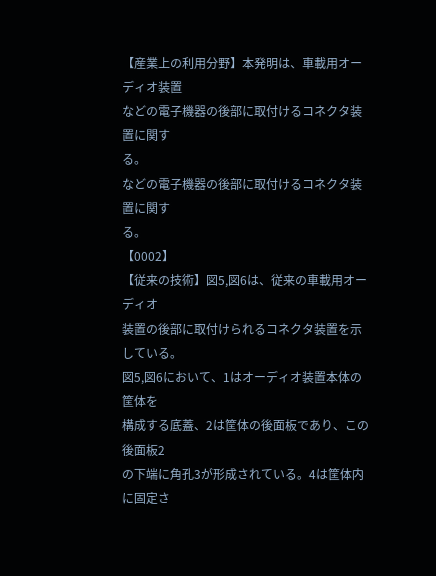【産業上の利用分野】本発明は、車載用オーディオ装置
などの電子機器の後部に取付けるコネクタ装置に関す
る。
などの電子機器の後部に取付けるコネクタ装置に関す
る。
【0002】
【従来の技術】図5,図6は、従来の車載用オーディオ
装置の後部に取付けられるコネクタ装置を示している。
図5,図6において、1はオーディオ装置本体の筐体を
構成する底蓋、2は筐体の後面板であり、この後面板2
の下端に角孔3が形成されている。4は筐体内に固定さ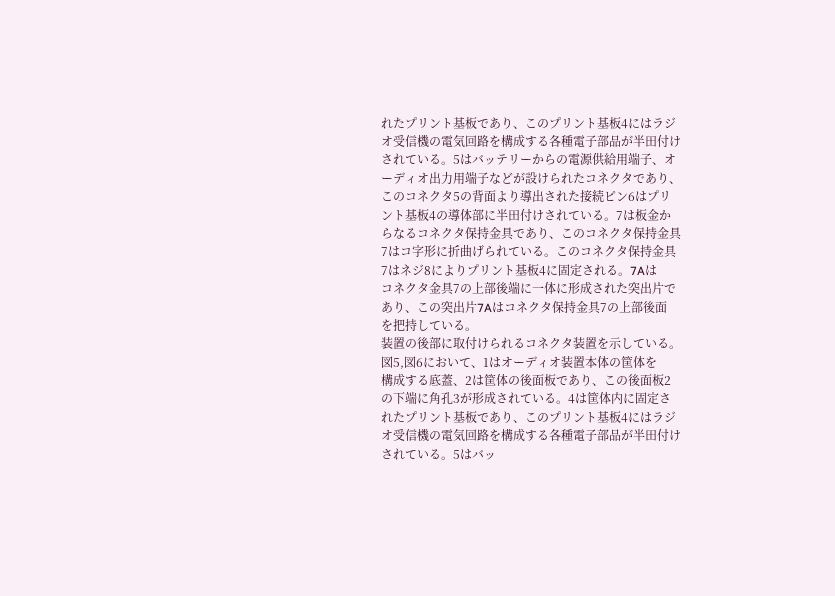れたプリント基板であり、このプリント基板4にはラジ
オ受信機の電気回路を構成する各種電子部品が半田付け
されている。5はバッテリーからの電源供給用端子、オ
ーディオ出力用端子などが設けられたコネクタであり、
このコネクタ5の背面より導出された接続ピン6はプリ
ント基板4の導体部に半田付けされている。7は板金か
らなるコネクタ保持金具であり、このコネクタ保持金具
7はコ字形に折曲げられている。このコネクタ保持金具
7はネジ8によりプリント基板4に固定される。7Aは
コネクタ金具7の上部後端に一体に形成された突出片で
あり、この突出片7Aはコネクタ保持金具7の上部後面
を把持している。
装置の後部に取付けられるコネクタ装置を示している。
図5,図6において、1はオーディオ装置本体の筐体を
構成する底蓋、2は筐体の後面板であり、この後面板2
の下端に角孔3が形成されている。4は筐体内に固定さ
れたプリント基板であり、このプリント基板4にはラジ
オ受信機の電気回路を構成する各種電子部品が半田付け
されている。5はバッ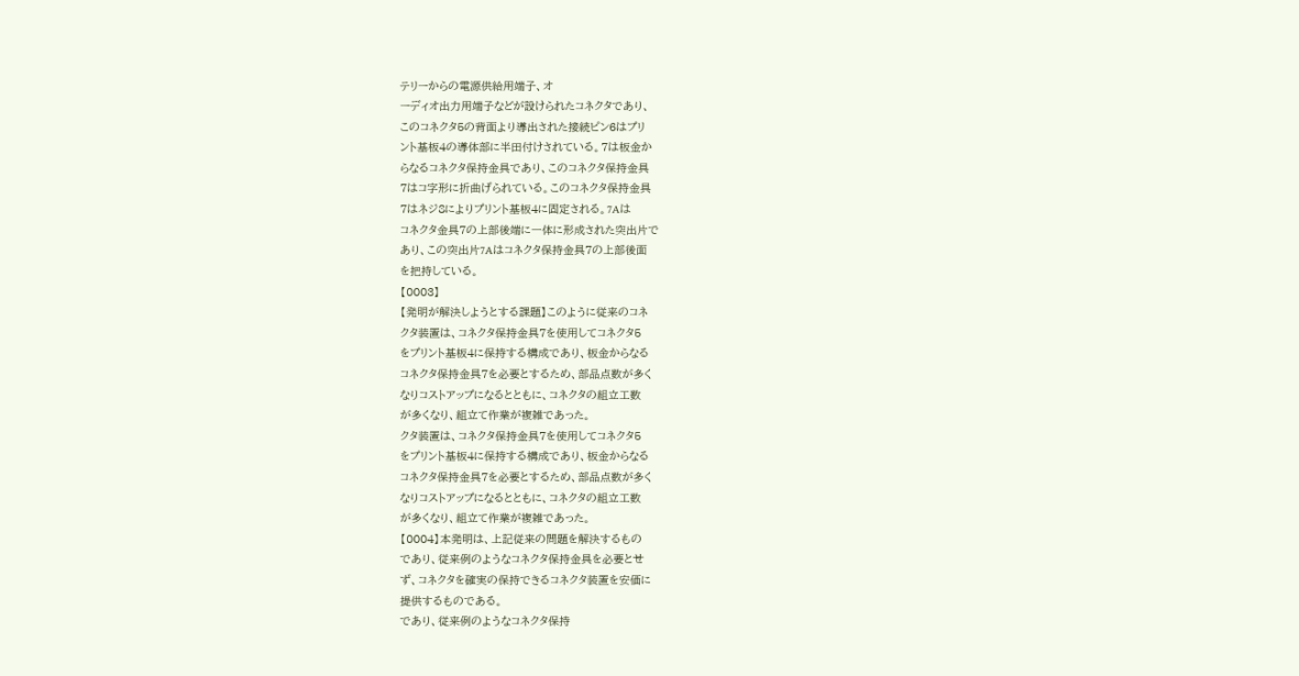テリーからの電源供給用端子、オ
ーディオ出力用端子などが設けられたコネクタであり、
このコネクタ5の背面より導出された接続ピン6はプリ
ント基板4の導体部に半田付けされている。7は板金か
らなるコネクタ保持金具であり、このコネクタ保持金具
7はコ字形に折曲げられている。このコネクタ保持金具
7はネジ8によりプリント基板4に固定される。7Aは
コネクタ金具7の上部後端に一体に形成された突出片で
あり、この突出片7Aはコネクタ保持金具7の上部後面
を把持している。
【0003】
【発明が解決しようとする課題】このように従来のコネ
クタ装置は、コネクタ保持金具7を使用してコネクタ5
をプリント基板4に保持する構成であり、板金からなる
コネクタ保持金具7を必要とするため、部品点数が多く
なりコストアップになるとともに、コネクタの組立工数
が多くなり、組立て作業が複雑であった。
クタ装置は、コネクタ保持金具7を使用してコネクタ5
をプリント基板4に保持する構成であり、板金からなる
コネクタ保持金具7を必要とするため、部品点数が多く
なりコストアップになるとともに、コネクタの組立工数
が多くなり、組立て作業が複雑であった。
【0004】本発明は、上記従来の問題を解決するもの
であり、従来例のようなコネクタ保持金具を必要とせ
ず、コネクタを確実の保持できるコネクタ装置を安価に
提供するものである。
であり、従来例のようなコネクタ保持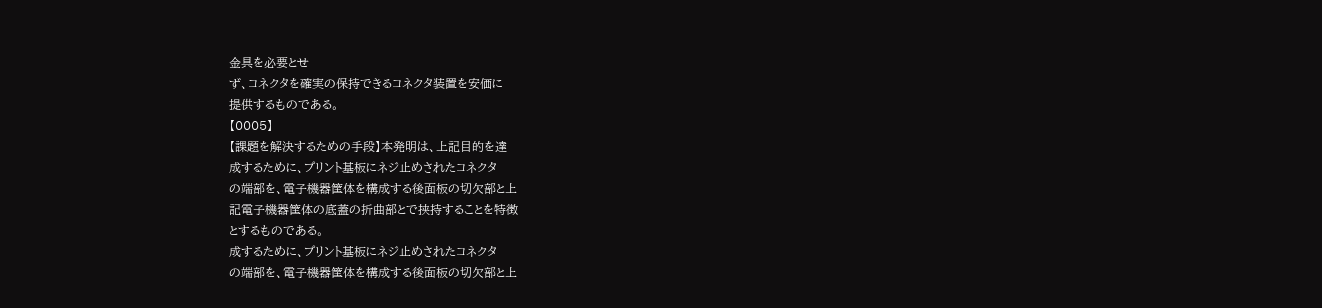金具を必要とせ
ず、コネクタを確実の保持できるコネクタ装置を安価に
提供するものである。
【0005】
【課題を解決するための手段】本発明は、上記目的を達
成するために、プリント基板にネジ止めされたコネクタ
の端部を、電子機器筐体を構成する後面板の切欠部と上
記電子機器筐体の底蓋の折曲部とで挟持することを特徴
とするものである。
成するために、プリント基板にネジ止めされたコネクタ
の端部を、電子機器筐体を構成する後面板の切欠部と上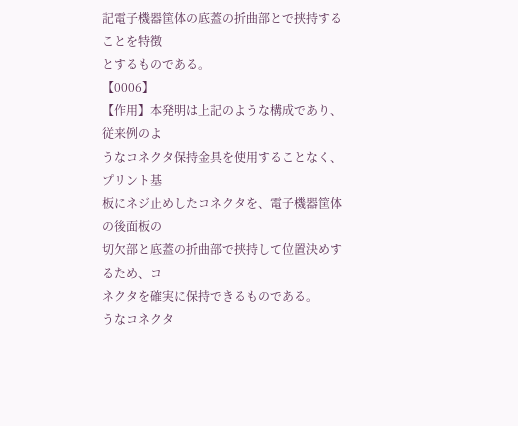記電子機器筐体の底蓋の折曲部とで挟持することを特徴
とするものである。
【0006】
【作用】本発明は上記のような構成であり、従来例のよ
うなコネクタ保持金具を使用することなく、プリント基
板にネジ止めしたコネクタを、電子機器筐体の後面板の
切欠部と底蓋の折曲部で挟持して位置決めするため、コ
ネクタを確実に保持できるものである。
うなコネクタ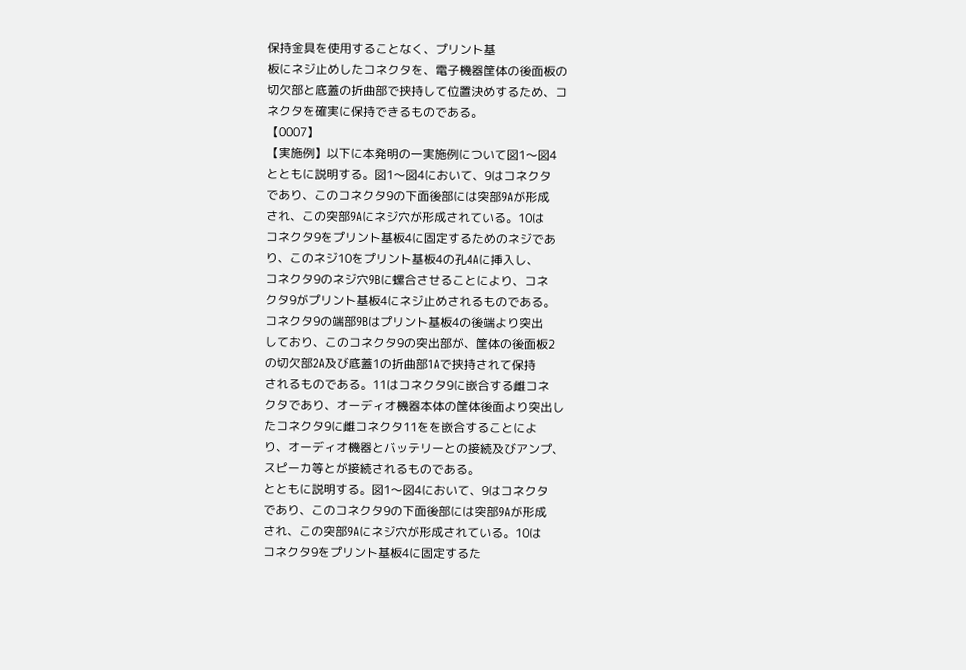保持金具を使用することなく、プリント基
板にネジ止めしたコネクタを、電子機器筐体の後面板の
切欠部と底蓋の折曲部で挟持して位置決めするため、コ
ネクタを確実に保持できるものである。
【0007】
【実施例】以下に本発明の一実施例について図1〜図4
とともに説明する。図1〜図4において、9はコネクタ
であり、このコネクタ9の下面後部には突部9Aが形成
され、この突部9Aにネジ穴が形成されている。10は
コネクタ9をプリント基板4に固定するためのネジであ
り、このネジ10をプリント基板4の孔4Aに挿入し、
コネクタ9のネジ穴9Bに螺合させることにより、コネ
クタ9がプリント基板4にネジ止めされるものである。
コネクタ9の端部9Bはプリント基板4の後端より突出
しており、このコネクタ9の突出部が、筐体の後面板2
の切欠部2A及び底蓋1の折曲部1Aで挟持されて保持
されるものである。11はコネクタ9に嵌合する雌コネ
クタであり、オーディオ機器本体の筐体後面より突出し
たコネクタ9に雌コネクタ11をを嵌合することによ
り、オーディオ機器とバッテリーとの接続及びアンプ、
スピーカ等とが接続されるものである。
とともに説明する。図1〜図4において、9はコネクタ
であり、このコネクタ9の下面後部には突部9Aが形成
され、この突部9Aにネジ穴が形成されている。10は
コネクタ9をプリント基板4に固定するた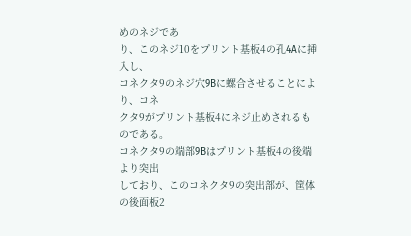めのネジであ
り、このネジ10をプリント基板4の孔4Aに挿入し、
コネクタ9のネジ穴9Bに螺合させることにより、コネ
クタ9がプリント基板4にネジ止めされるものである。
コネクタ9の端部9Bはプリント基板4の後端より突出
しており、このコネクタ9の突出部が、筐体の後面板2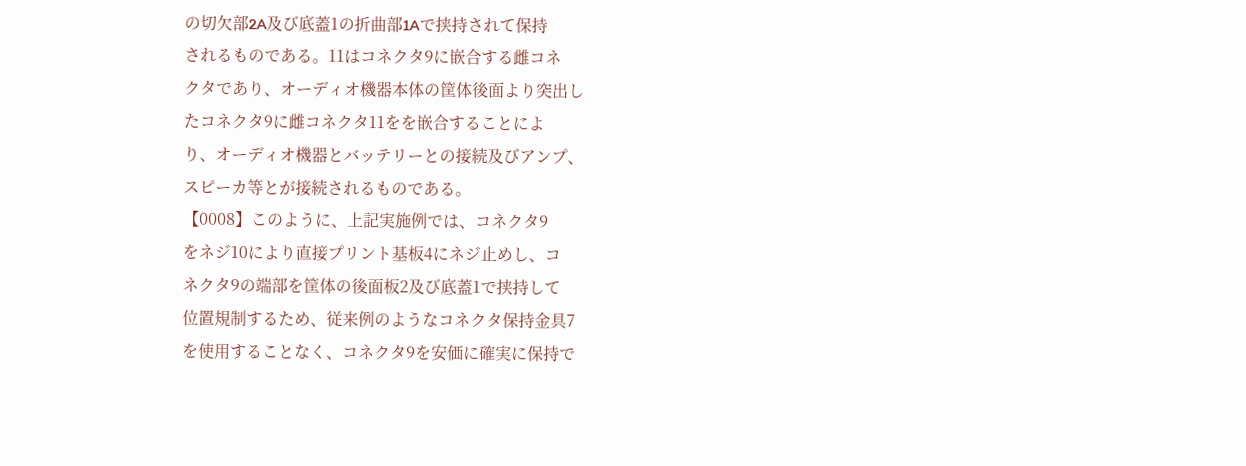の切欠部2A及び底蓋1の折曲部1Aで挟持されて保持
されるものである。11はコネクタ9に嵌合する雌コネ
クタであり、オーディオ機器本体の筐体後面より突出し
たコネクタ9に雌コネクタ11をを嵌合することによ
り、オーディオ機器とバッテリーとの接続及びアンプ、
スピーカ等とが接続されるものである。
【0008】このように、上記実施例では、コネクタ9
をネジ10により直接プリント基板4にネジ止めし、コ
ネクタ9の端部を筐体の後面板2及び底蓋1で挟持して
位置規制するため、従来例のようなコネクタ保持金具7
を使用することなく、コネクタ9を安価に確実に保持で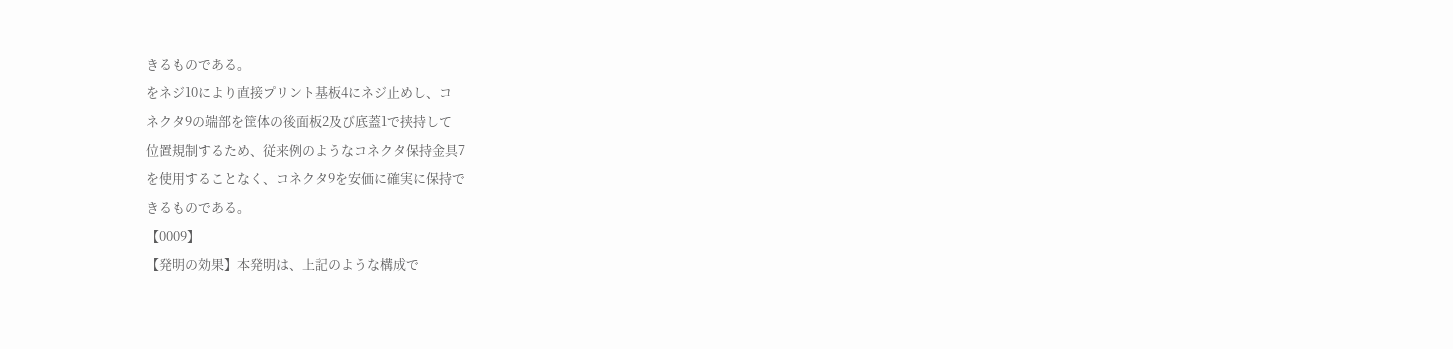きるものである。
をネジ10により直接プリント基板4にネジ止めし、コ
ネクタ9の端部を筐体の後面板2及び底蓋1で挟持して
位置規制するため、従来例のようなコネクタ保持金具7
を使用することなく、コネクタ9を安価に確実に保持で
きるものである。
【0009】
【発明の効果】本発明は、上記のような構成で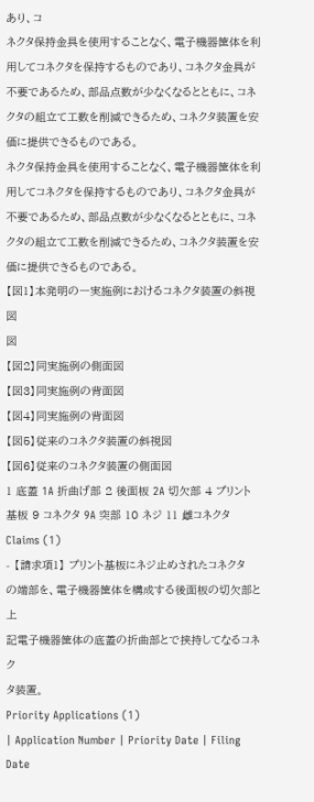あり、コ
ネクタ保持金具を使用することなく、電子機器筐体を利
用してコネクタを保持するものであり、コネクタ金具が
不要であるため、部品点数が少なくなるとともに、コネ
クタの組立て工数を削減できるため、コネクタ装置を安
価に提供できるものである。
ネクタ保持金具を使用することなく、電子機器筐体を利
用してコネクタを保持するものであり、コネクタ金具が
不要であるため、部品点数が少なくなるとともに、コネ
クタの組立て工数を削減できるため、コネクタ装置を安
価に提供できるものである。
【図1】本発明の一実施例におけるコネクタ装置の斜視
図
図
【図2】同実施例の側面図
【図3】同実施例の背面図
【図4】同実施例の背面図
【図5】従来のコネクタ装置の斜視図
【図6】従来のコネクタ装置の側面図
1 底蓋 1A 折曲げ部 2 後面板 2A 切欠部 4 プリント基板 9 コネクタ 9A 突部 10 ネジ 11 雌コネクタ
Claims (1)
- 【請求項1】 プリント基板にネジ止めされたコネクタ
の端部を、電子機器筐体を構成する後面板の切欠部と上
記電子機器筐体の底蓋の折曲部とで挟持してなるコネク
タ装置。
Priority Applications (1)
| Application Number | Priority Date | Filing Date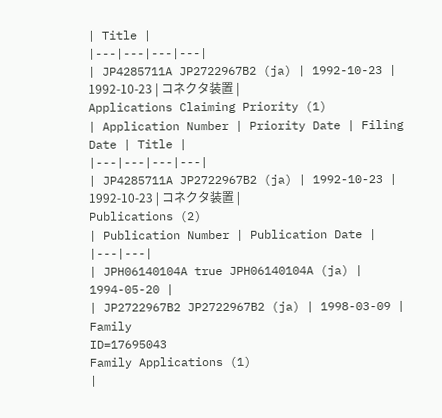| Title |
|---|---|---|---|
| JP4285711A JP2722967B2 (ja) | 1992-10-23 | 1992-10-23 | コネクタ装置 |
Applications Claiming Priority (1)
| Application Number | Priority Date | Filing Date | Title |
|---|---|---|---|
| JP4285711A JP2722967B2 (ja) | 1992-10-23 | 1992-10-23 | コネクタ装置 |
Publications (2)
| Publication Number | Publication Date |
|---|---|
| JPH06140104A true JPH06140104A (ja) | 1994-05-20 |
| JP2722967B2 JP2722967B2 (ja) | 1998-03-09 |
Family
ID=17695043
Family Applications (1)
|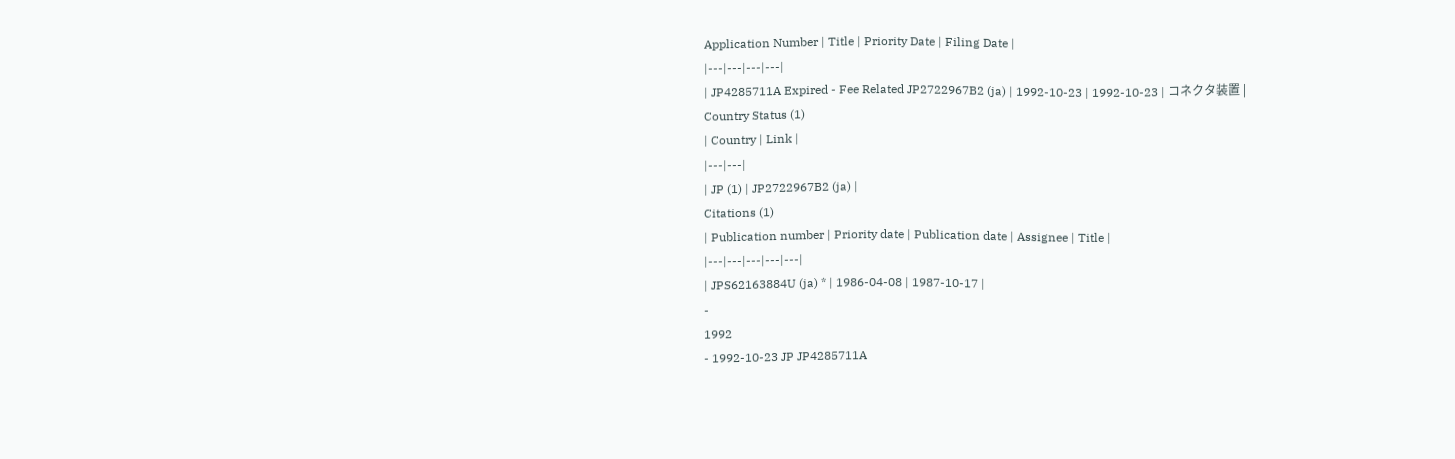Application Number | Title | Priority Date | Filing Date |
|---|---|---|---|
| JP4285711A Expired - Fee Related JP2722967B2 (ja) | 1992-10-23 | 1992-10-23 | コネクタ装置 |
Country Status (1)
| Country | Link |
|---|---|
| JP (1) | JP2722967B2 (ja) |
Citations (1)
| Publication number | Priority date | Publication date | Assignee | Title |
|---|---|---|---|---|
| JPS62163884U (ja) * | 1986-04-08 | 1987-10-17 |
-
1992
- 1992-10-23 JP JP4285711A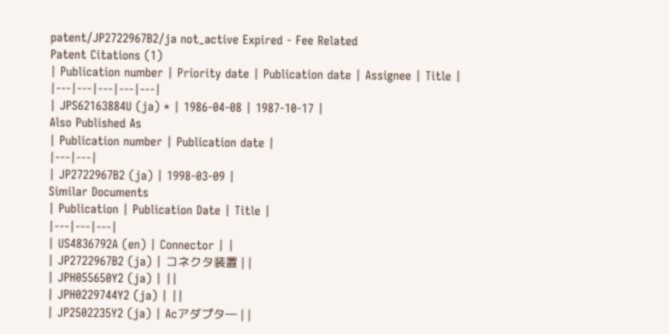patent/JP2722967B2/ja not_active Expired - Fee Related
Patent Citations (1)
| Publication number | Priority date | Publication date | Assignee | Title |
|---|---|---|---|---|
| JPS62163884U (ja) * | 1986-04-08 | 1987-10-17 |
Also Published As
| Publication number | Publication date |
|---|---|
| JP2722967B2 (ja) | 1998-03-09 |
Similar Documents
| Publication | Publication Date | Title |
|---|---|---|
| US4836792A (en) | Connector | |
| JP2722967B2 (ja) | コネクタ装置 | |
| JPH055650Y2 (ja) | ||
| JPH0229744Y2 (ja) | ||
| JP2502235Y2 (ja) | Acアダプタ― | |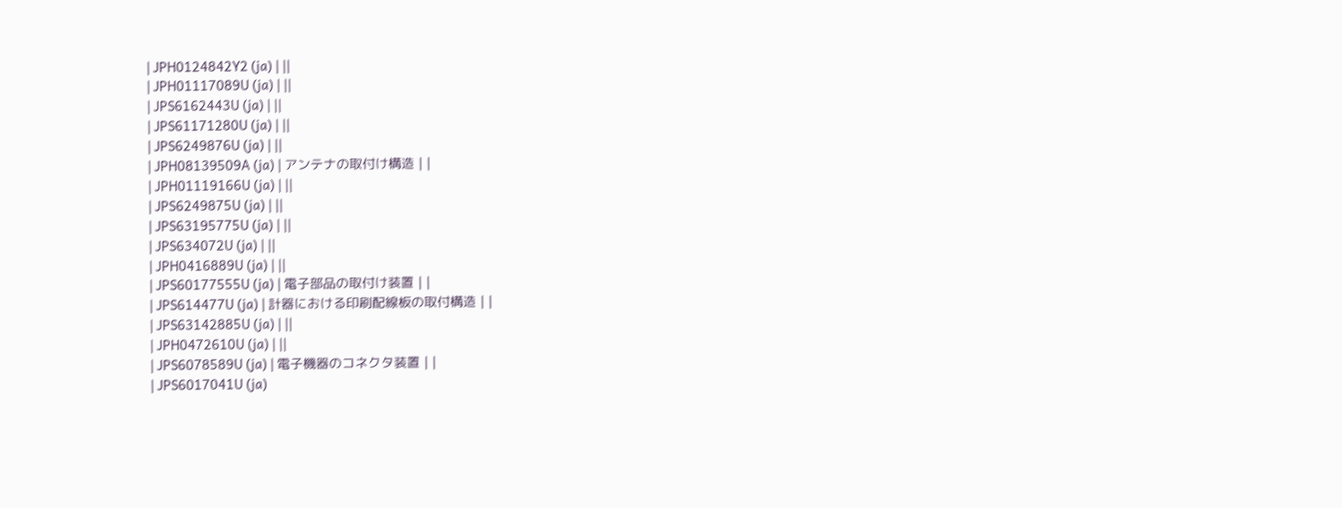| JPH0124842Y2 (ja) | ||
| JPH01117089U (ja) | ||
| JPS6162443U (ja) | ||
| JPS61171280U (ja) | ||
| JPS6249876U (ja) | ||
| JPH08139509A (ja) | アンテナの取付け構造 | |
| JPH01119166U (ja) | ||
| JPS6249875U (ja) | ||
| JPS63195775U (ja) | ||
| JPS634072U (ja) | ||
| JPH0416889U (ja) | ||
| JPS60177555U (ja) | 電子部品の取付け装置 | |
| JPS614477U (ja) | 計器における印刷配線板の取付構造 | |
| JPS63142885U (ja) | ||
| JPH0472610U (ja) | ||
| JPS6078589U (ja) | 電子機器のコネクタ装置 | |
| JPS6017041U (ja)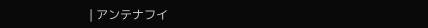| アンテナフイ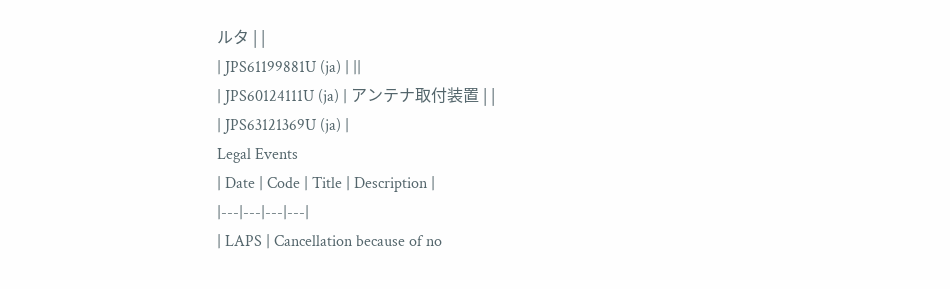ルタ | |
| JPS61199881U (ja) | ||
| JPS60124111U (ja) | アンテナ取付装置 | |
| JPS63121369U (ja) |
Legal Events
| Date | Code | Title | Description |
|---|---|---|---|
| LAPS | Cancellation because of no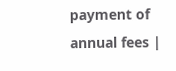payment of annual fees |